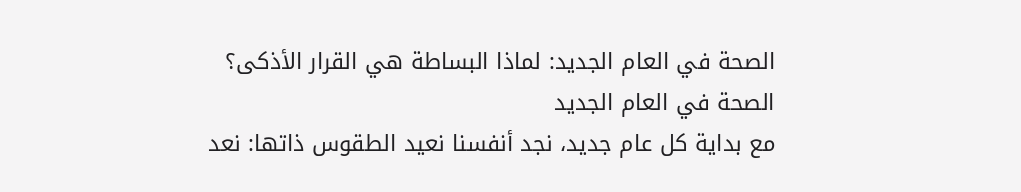الصحة في العام الجديد: لماذا البساطة هي القرار الأذكى؟
الصحة في العام الجديد
مع بداية كل عام جديد، نجد أنفسنا نعيد الطقوس ذاتها: نعد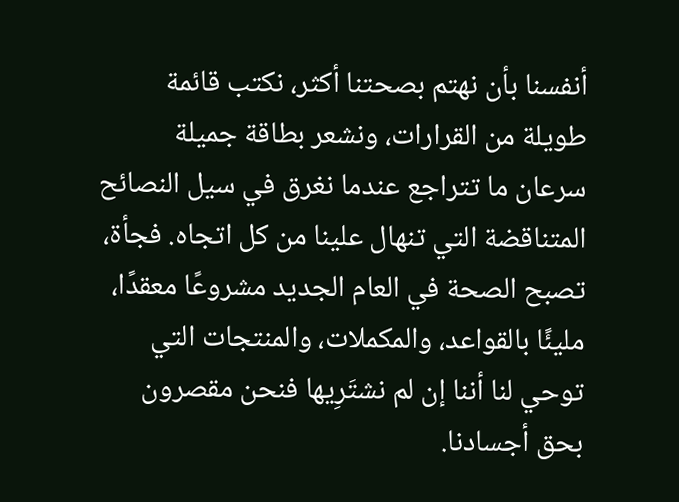أنفسنا بأن نهتم بصحتنا أكثر، نكتب قائمة طويلة من القرارات، ونشعر بطاقة جميلة سرعان ما تتراجع عندما نغرق في سيل النصائح المتناقضة التي تنهال علينا من كل اتجاه. فجأة، تصبح الصحة في العام الجديد مشروعًا معقدًا، مليئًا بالقواعد، والمكملات، والمنتجات التي توحي لنا أننا إن لم نشتَرِيها فنحن مقصرون بحق أجسادنا.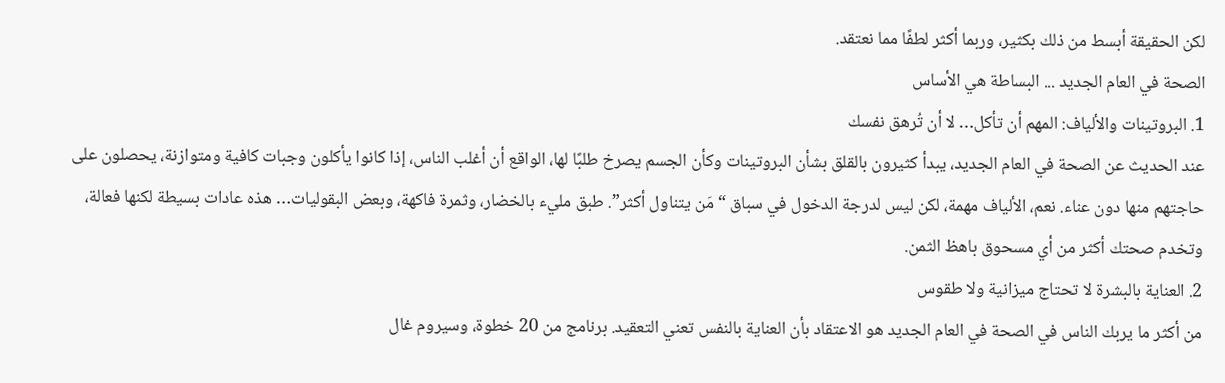لكن الحقيقة أبسط من ذلك بكثير، وربما أكثر لطفًا مما نعتقد.
الصحة في العام الجديد ... البساطة هي الأساس
1. البروتينات والألياف: المهم أن تأكل… لا أن تُرهق نفسك
عند الحديث عن الصحة في العام الجديد، يبدأ كثيرون بالقلق بشأن البروتينات وكأن الجسم يصرخ طلبًا لها، الواقع أن أغلب الناس، إذا كانوا يأكلون وجبات كافية ومتوازنة، يحصلون على حاجتهم منها دون عناء. نعم، الألياف مهمة، لكن ليس لدرجة الدخول في سباق “مَن يتناول أكثر”. طبق مليء بالخضار، وثمرة فاكهة، وبعض البقوليات… هذه عادات بسيطة لكنها فعالة، وتخدم صحتك أكثر من أي مسحوق باهظ الثمن.
2. العناية بالبشرة لا تحتاج ميزانية ولا طقوس
من أكثر ما يربك الناس في الصحة في العام الجديد هو الاعتقاد بأن العناية بالنفس تعني التعقيد. برنامج من 20 خطوة، وسيروم غال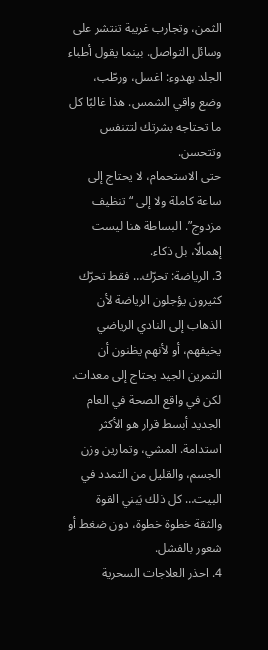الثمن، وتجارب غريبة تنتشر على وسائل التواصل. بينما يقول أطباء الجلد بهدوء: اغسل، ورطّب، وضع واقي الشمس. هذا غالبًا كل ما تحتاجه بشرتك لتتنفس وتتحسن.
حتى الاستحمام، لا يحتاج إلى ساعة كاملة ولا إلى “تنظيف مزدوج”. البساطة هنا ليست إهمالًا، بل ذكاء.
3. الرياضة: تحرّك… فقط تحرّك
كثيرون يؤجلون الرياضة لأن الذهاب إلى النادي الرياضي يخيفهم، أو لأنهم يظنون أن التمرين الجيد يحتاج إلى معدات. لكن في واقع الصحة في العام الجديد أبسط قرار هو الأكثر استدامة. المشي، وتمارين وزن الجسم، والقليل من التمدد في البيت… كل ذلك يَبني القوة والثقة خطوة خطوة، دون ضغط أو شعور بالفشل.
4. احذر العلاجات السحرية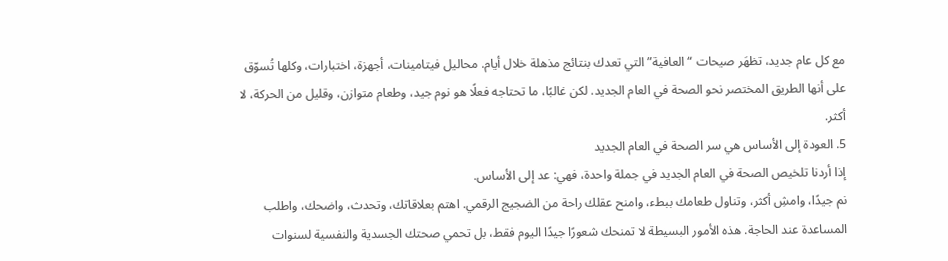مع كل عام جديد، تظهَر صيحات “العافية” التي تعدك بنتائج مذهلة خلال أيام. محاليل فيتامينات، أجهزة، اختبارات، وكلها تُسوّق على أنها الطريق المختصر نحو الصحة في العام الجديد. لكن غالبًا، ما تحتاجه فعلًا هو نوم جيد، وطعام متوازن، وقليل من الحركة، لا أكثر.
5. العودة إلى الأساس هي سر الصحة في العام الجديد
إذا أردنا تلخيص الصحة في العام الجديد في جملة واحدة، فهي: عد إلى الأساس.
نم جيدًا، وامشِ أكثر، وتناول طعامك ببطء، وامنح عقلك راحة من الضجيج الرقمي. اهتم بعلاقاتك، وتحدث، واضحك، واطلب المساعدة عند الحاجة. هذه الأمور البسيطة لا تمنحك شعورًا جيدًا اليوم فقط، بل تحمي صحتك الجسدية والنفسية لسنوات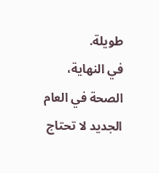طويلة.
في النهاية، الصحة في العام الجديد لا تحتاج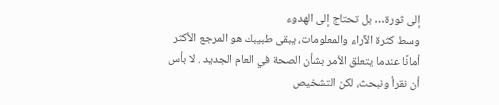إلى ثورة… بل تحتاج إلى الهدوء
وسط كثرة الآراء والمعلومات، يبقى طبيبك هو المرجع الأكثر أمانًا عندما يتعلق الأمر بشأن الصحة في العام الجديد . لا بأس أن نقرأ ونبحث، لكن التشخيص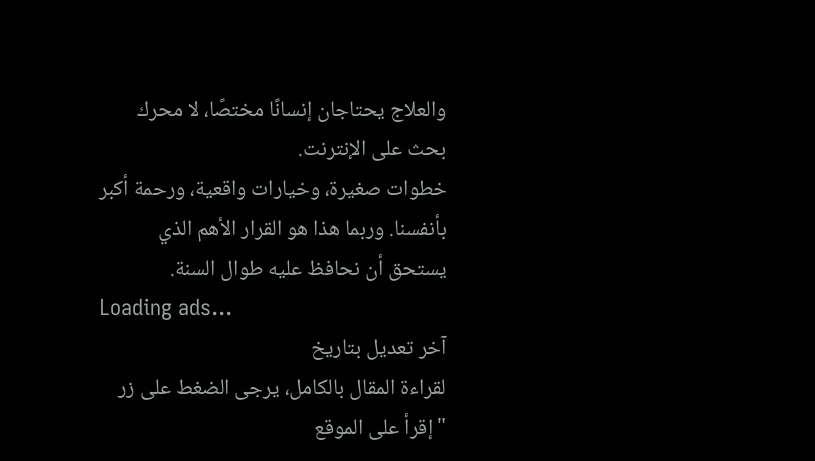والعلاج يحتاجان إنسانًا مختصًا، لا محرك بحث على الإنترنت.
خطوات صغيرة، وخيارات واقعية، ورحمة أكبر بأنفسنا. وربما هذا هو القرار الأهم الذي يستحق أن نحافظ عليه طوال السنة.
Loading ads...
آخر تعديل بتاريخ
لقراءة المقال بالكامل، يرجى الضغط على زر "إقرأ على الموقع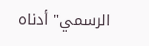الرسمي" أدناه